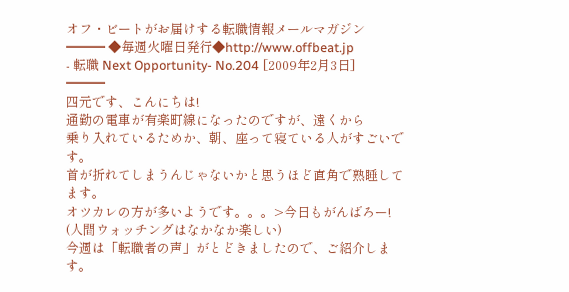オフ・ビートがお届けする転職情報メールマガジン
━━━ ◆毎週火曜日発行◆http://www.offbeat.jp
- 転職 Next Opportunity- No.204 [2009年2月3日]
━━━
四元です、こんにちは!
通勤の電車が有楽町線になったのですが、遠くから
乗り入れているためか、朝、座って寝ている人がすごいです。
首が折れてしまうんじゃないかと思うほど直角で熟睡してます。
オツカレの方が多いようです。。。>今日もがんばろー!
(人間ウォッチングはなかなか楽しい)
今週は「転職者の声」がとどきましたので、ご紹介します。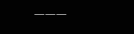―――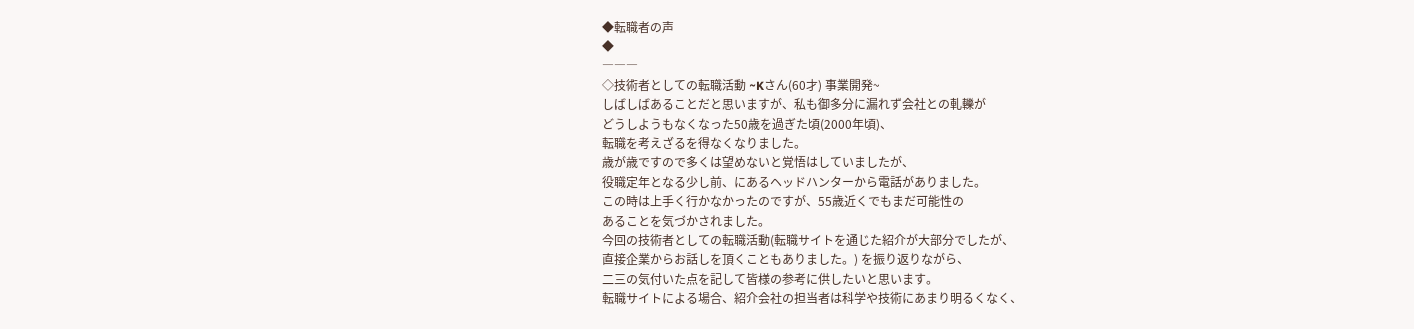◆転職者の声
◆
―――
◇技術者としての転職活動 ~Kさん(60才) 事業開発~
しばしばあることだと思いますが、私も御多分に漏れず会社との軋轢が
どうしようもなくなった50歳を過ぎた頃(2000年頃)、
転職を考えざるを得なくなりました。
歳が歳ですので多くは望めないと覚悟はしていましたが、
役職定年となる少し前、にあるヘッドハンターから電話がありました。
この時は上手く行かなかったのですが、55歳近くでもまだ可能性の
あることを気づかされました。
今回の技術者としての転職活動(転職サイトを通じた紹介が大部分でしたが、
直接企業からお話しを頂くこともありました。) を振り返りながら、
二三の気付いた点を記して皆様の参考に供したいと思います。
転職サイトによる場合、紹介会社の担当者は科学や技術にあまり明るくなく、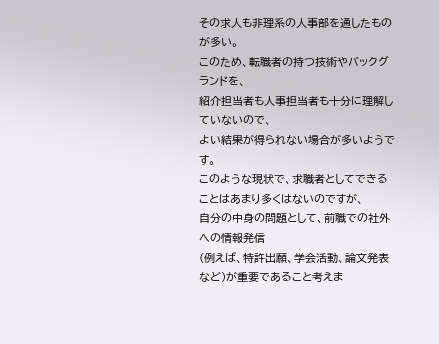その求人も非理系の人事部を通したものが多い。
このため、転職者の持つ技術やバックグランドを、
紹介担当者も人事担当者も十分に理解していないので、
よい結果が得られない場合が多いようです。
このような現状で、求職者としてできることはあまり多くはないのですが、
自分の中身の問題として、前職での社外への情報発信
(例えば、特許出願、学会活動、論文発表など)が重要であること考えま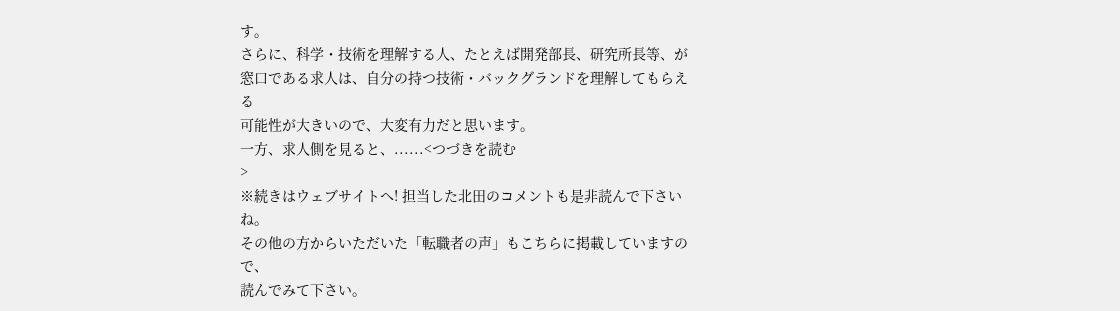す。
さらに、科学・技術を理解する人、たとえば開発部長、研究所長等、が
窓口である求人は、自分の持つ技術・バックグランドを理解してもらえる
可能性が大きいので、大変有力だと思います。
一方、求人側を見ると、......<つづきを読む
>
※続きはウェブサイトへ! 担当した北田のコメントも是非読んで下さいね。
その他の方からいただいた「転職者の声」もこちらに掲載していますので、
読んでみて下さい。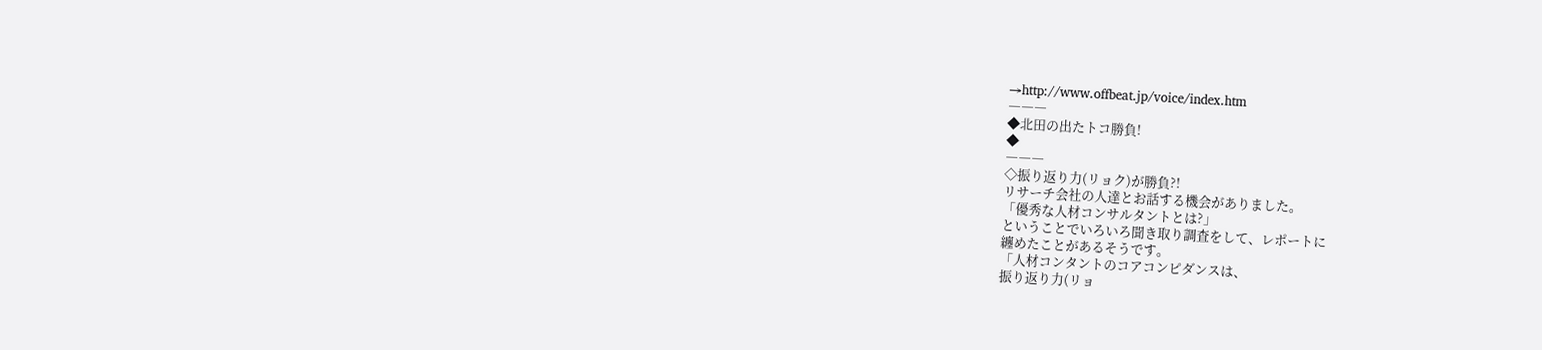→http://www.offbeat.jp/voice/index.htm
―――
◆北田の出たトコ勝負!
◆
―――
◇振り返り力(リョク)が勝負?!
リサーチ会社の人達とお話する機会がありました。
「優秀な人材コンサルタントとは?」
ということでいろいろ聞き取り調査をして、レポートに
纏めたことがあるそうです。
「人材コンタントのコアコンピダンスは、
振り返り力(リョ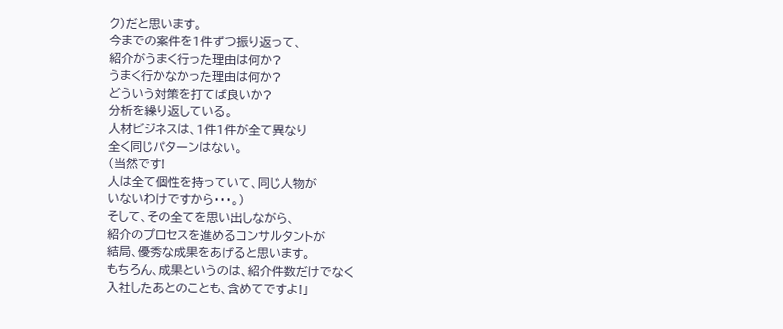ク)だと思います。
今までの案件を1件ずつ振り返って、
紹介がうまく行った理由は何か?
うまく行かなかった理由は何か?
どういう対策を打てば良いか?
分析を繰り返している。
人材ビジネスは、1件1件が全て異なり
全く同じパターンはない。
(当然です!
人は全て個性を持っていて、同じ人物が
いないわけですから・・・。)
そして、その全てを思い出しながら、
紹介のプロセスを進めるコンサルタントが
結局、優秀な成果をあげると思います。
もちろん、成果というのは、紹介件数だけでなく
入社したあとのことも、含めてですよ!」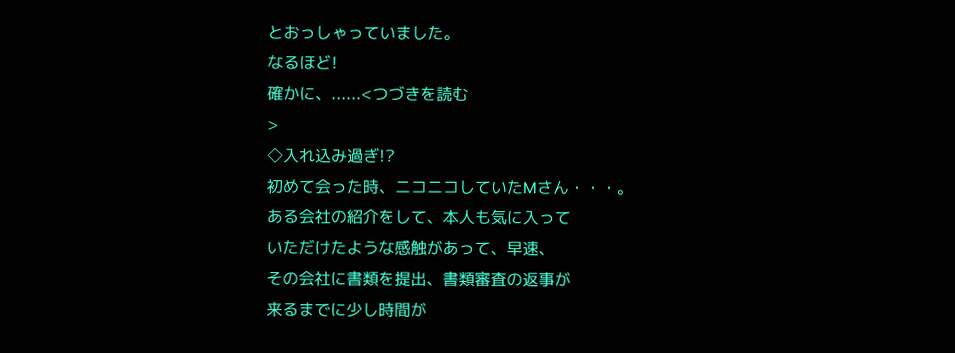とおっしゃっていました。
なるほど!
確かに、......<つづきを読む
>
◇入れ込み過ぎ!?
初めて会った時、ニコニコしていたMさん・・・。
ある会社の紹介をして、本人も気に入って
いただけたような感触があって、早速、
その会社に書類を提出、書類審査の返事が
来るまでに少し時間が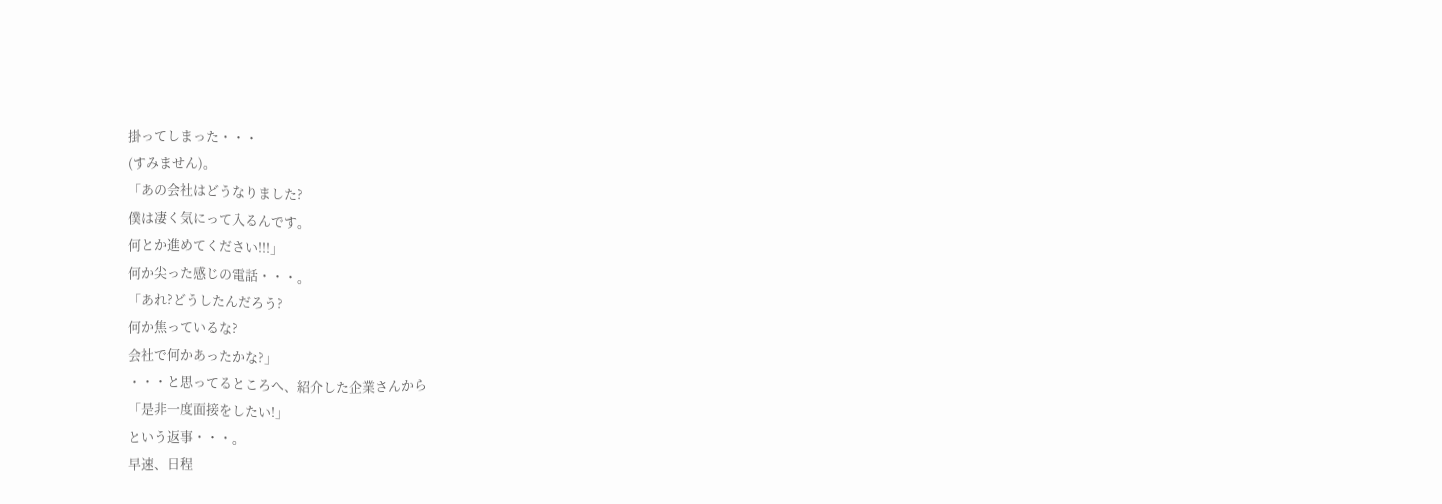掛ってしまった・・・
(すみません)。
「あの会社はどうなりました?
僕は凄く気にって入るんです。
何とか進めてください!!!」
何か尖った感じの電話・・・。
「あれ?どうしたんだろう?
何か焦っているな?
会社で何かあったかな?」
・・・と思ってるところへ、紹介した企業さんから
「是非一度面接をしたい!」
という返事・・・。
早速、日程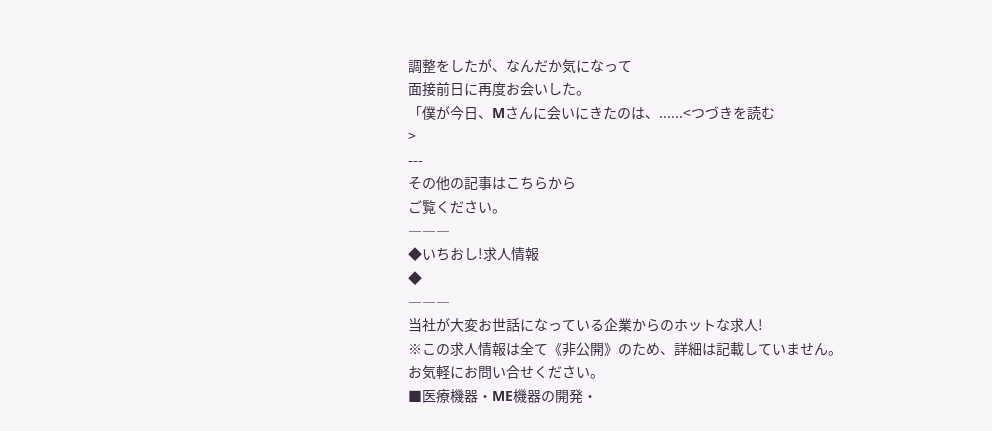調整をしたが、なんだか気になって
面接前日に再度お会いした。
「僕が今日、Mさんに会いにきたのは、......<つづきを読む
>
---
その他の記事はこちらから
ご覧ください。
―――
◆いちおし!求人情報
◆
―――
当社が大変お世話になっている企業からのホットな求人!
※この求人情報は全て《非公開》のため、詳細は記載していません。
お気軽にお問い合せください。
■医療機器・ME機器の開発・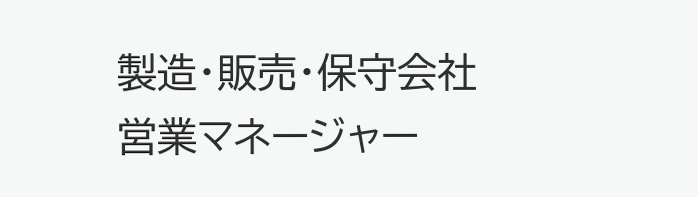製造・販売・保守会社
営業マネージャー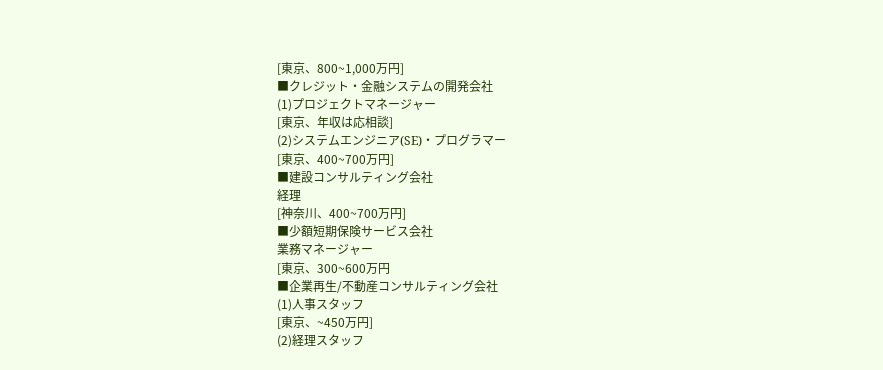[東京、800~1,000万円]
■クレジット・金融システムの開発会社
(1)プロジェクトマネージャー
[東京、年収は応相談]
(2)システムエンジニア(SE)・プログラマー
[東京、400~700万円]
■建設コンサルティング会社
経理
[神奈川、400~700万円]
■少額短期保険サービス会社
業務マネージャー
[東京、300~600万円
■企業再生/不動産コンサルティング会社
(1)人事スタッフ
[東京、~450万円]
(2)経理スタッフ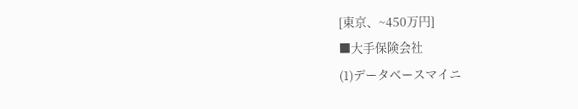[東京、~450万円]
■大手保険会社
(1)データベースマイニ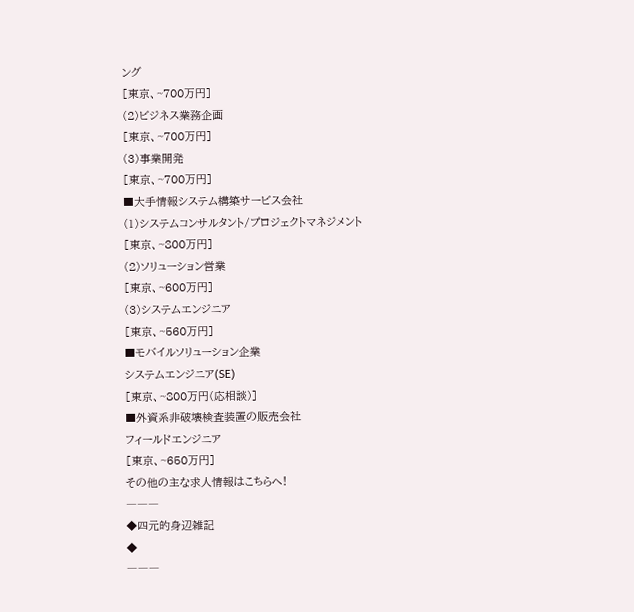ング
[東京、~700万円]
(2)ビジネス業務企画
[東京、~700万円]
(3)事業開発
[東京、~700万円]
■大手情報システム構築サービス会社
(1)システムコンサルタント/プロジェクトマネジメント
[東京、~800万円]
(2)ソリューション営業
[東京、~600万円]
(3)システムエンジニア
[東京、~560万円]
■モバイルソリューション企業
システムエンジニア(SE)
[東京、~800万円(応相談)]
■外資系非破壊検査装置の販売会社
フィールドエンジニア
[東京、~650万円]
その他の主な求人情報はこちらへ!
―――
◆四元的身辺雑記
◆
―――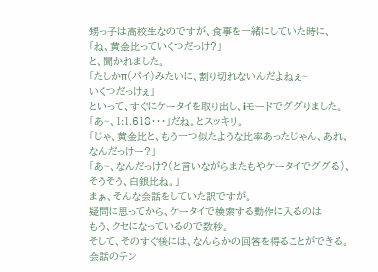甥っ子は高校生なのですが、食事を一緒にしていた時に、
「ね、黄金比っていくつだっけ?」
と、聞かれました。
「たしかπ(パイ)みたいに、割り切れないんだよねぇ~
いくつだっけぇ」
といって、すぐにケータイを取り出し、iモードでググりました。
「あ~、1:1.618・・・」だね。とスッキリ。
「じゃ、黄金比と、もう一つ似たような比率あったじゃん、あれ、
なんだっけー?」
「あ~、なんだっけ?(と言いながらまたもやケータイでググる)、
そうそう、白銀比ね。」
まぁ、そんな会話をしていた訳ですが。
疑問に思ってから、ケータイで検索する動作に入るのは
もう、クセになっているので数秒。
そして、そのすぐ後には、なんらかの回答を得ることができる。
会話のテン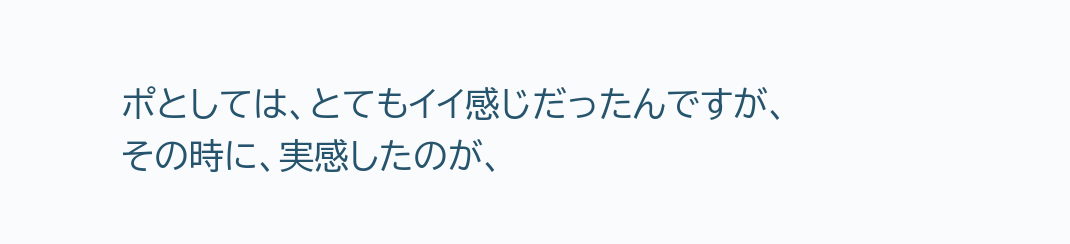ポとしては、とてもイイ感じだったんですが、
その時に、実感したのが、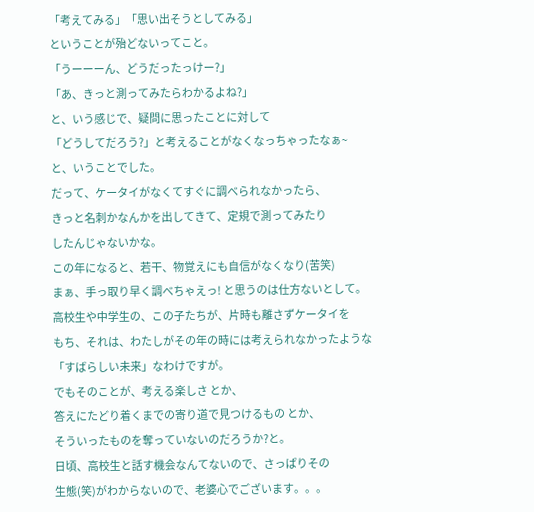「考えてみる」「思い出そうとしてみる」
ということが殆どないってこと。
「うーーーん、どうだったっけー?」
「あ、きっと測ってみたらわかるよね?」
と、いう感じで、疑問に思ったことに対して
「どうしてだろう?」と考えることがなくなっちゃったなぁ~
と、いうことでした。
だって、ケータイがなくてすぐに調べられなかったら、
きっと名刺かなんかを出してきて、定規で測ってみたり
したんじゃないかな。
この年になると、若干、物覚えにも自信がなくなり(苦笑)
まぁ、手っ取り早く調べちゃえっ! と思うのは仕方ないとして。
高校生や中学生の、この子たちが、片時も離さずケータイを
もち、それは、わたしがその年の時には考えられなかったような
「すばらしい未来」なわけですが。
でもそのことが、考える楽しさ とか、
答えにたどり着くまでの寄り道で見つけるもの とか、
そういったものを奪っていないのだろうか?と。
日頃、高校生と話す機会なんてないので、さっぱりその
生態(笑)がわからないので、老婆心でございます。。。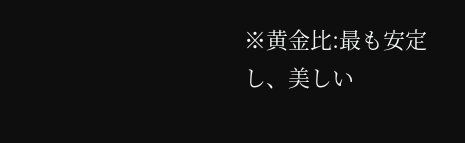※黄金比:最も安定し、美しい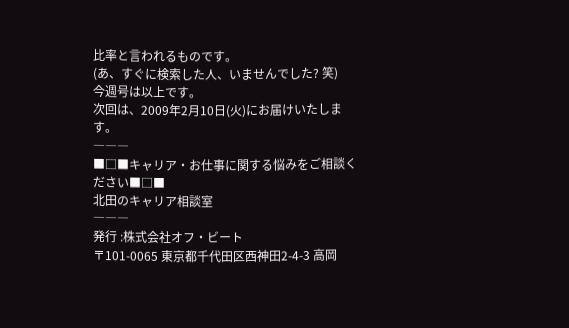比率と言われるものです。
(あ、すぐに検索した人、いませんでした? 笑)
今週号は以上です。
次回は、2009年2月10日(火)にお届けいたします。
―――
■□■キャリア・お仕事に関する悩みをご相談ください■□■
北田のキャリア相談室
―――
発行 :株式会社オフ・ビート
〒101-0065 東京都千代田区西神田2-4-3 高岡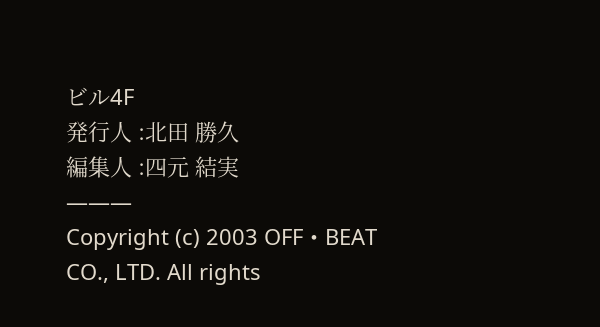ビル4F
発行人 :北田 勝久
編集人 :四元 結実
―――
Copyright (c) 2003 OFF・BEAT CO., LTD. All rights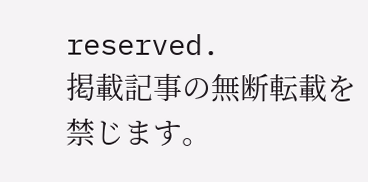reserved.
掲載記事の無断転載を禁じます。